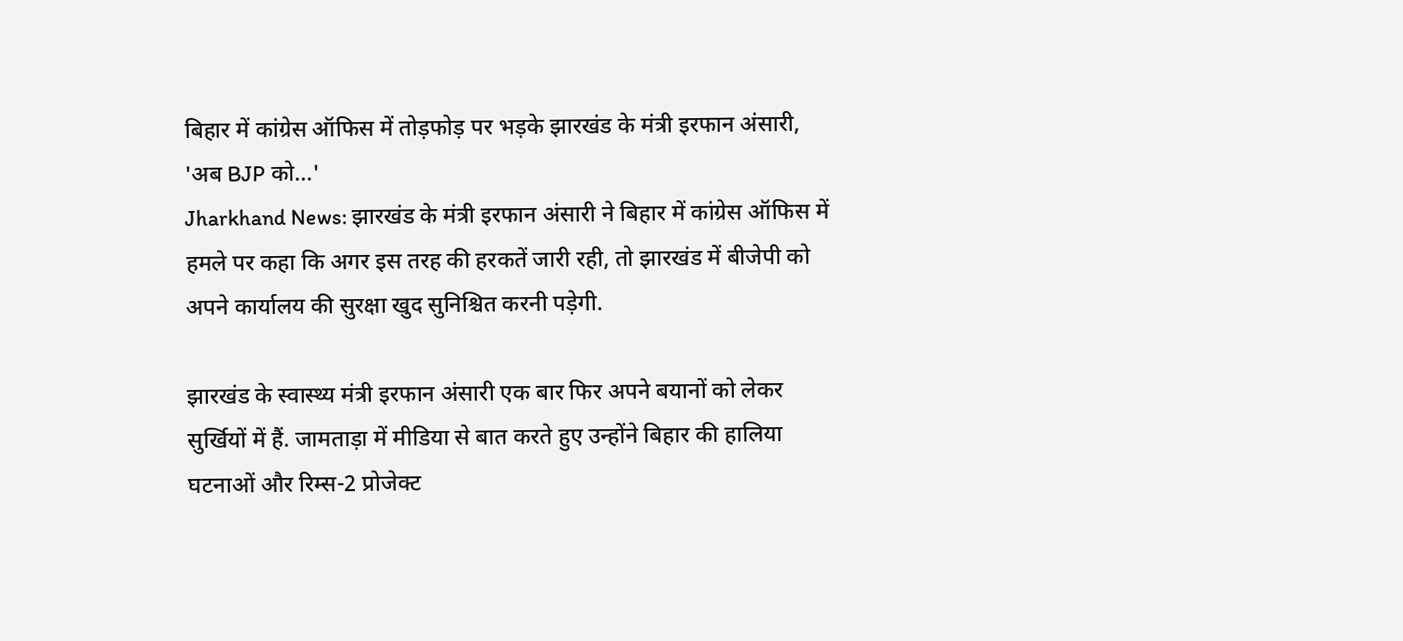बिहार में कांग्रेस ऑफिस में तोड़फोड़ पर भड़के झारखंड के मंत्री इरफान अंसारी, 'अब BJP को...'
Jharkhand News: झारखंड के मंत्री इरफान अंसारी ने बिहार में कांग्रेस ऑफिस में हमले पर कहा कि अगर इस तरह की हरकतें जारी रही, तो झारखंड में बीजेपी को अपने कार्यालय की सुरक्षा खुद सुनिश्चित करनी पड़ेगी.

झारखंड के स्वास्थ्य मंत्री इरफान अंसारी एक बार फिर अपने बयानों को लेकर सुर्खियों में हैं. जामताड़ा में मीडिया से बात करते हुए उन्होंने बिहार की हालिया घटनाओं और रिम्स-2 प्रोजेक्ट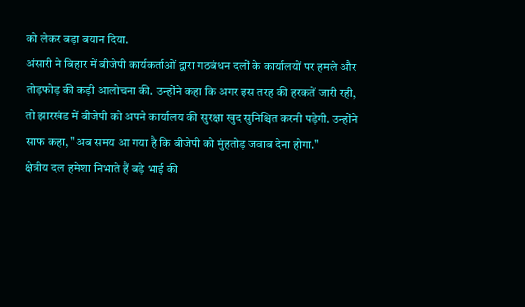को लेकर बड़ा बयान दिया.
अंसारी ने बिहार में बीजेपी कार्यकर्ताओं द्वारा गठबंधन दलों के कार्यालयों पर हमले और तोड़फोड़ की कड़ी आलोचना की. उन्होंने कहा कि अगर इस तरह की हरकतें जारी रही, तो झारखंड में बीजेपी को अपने कार्यालय की सुरक्षा खुद सुनिश्चित करनी पड़ेगी. उन्होंने साफ कहा, "अब समय आ गया है कि बीजेपी को मुंहतोड़ जवाब देना होगा."
क्षेत्रीय दल हमेशा निभाते हैं बड़े भाई की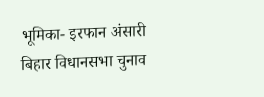भूमिका- इरफान अंसारी
बिहार विधानसभा चुनाव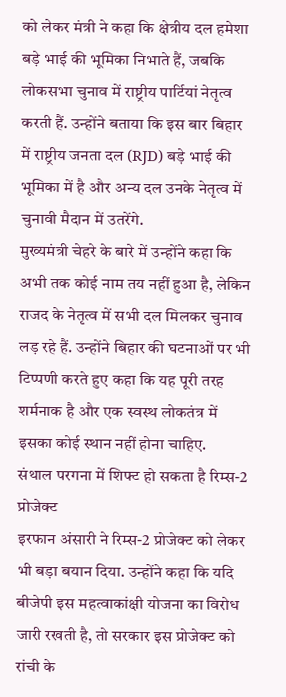को लेकर मंत्री ने कहा कि क्षेत्रीय दल हमेशा बड़े भाई की भूमिका निभाते हैं, जबकि लोकसभा चुनाव में राष्ट्रीय पार्टियां नेतृत्व करती हैं. उन्होंने बताया कि इस बार बिहार में राष्ट्रीय जनता दल (RJD) बड़े भाई की भूमिका में है और अन्य दल उनके नेतृत्व में चुनावी मैदान में उतरेंगे.
मुख्यमंत्री चेहरे के बारे में उन्होंने कहा कि अभी तक कोई नाम तय नहीं हुआ है, लेकिन राजद के नेतृत्व में सभी दल मिलकर चुनाव लड़ रहे हैं. उन्होंने बिहार की घटनाओं पर भी टिप्पणी करते हुए कहा कि यह पूरी तरह शर्मनाक है और एक स्वस्थ लोकतंत्र में इसका कोई स्थान नहीं होना चाहिए.
संथाल परगना में शिफ्ट हो सकता है रिम्स-2 प्रोजेक्ट
इरफान अंसारी ने रिम्स-2 प्रोजेक्ट को लेकर भी बड़ा बयान दिया. उन्होंने कहा कि यदि बीजेपी इस महत्वाकांक्षी योजना का विरोध जारी रखती है, तो सरकार इस प्रोजेक्ट को रांची के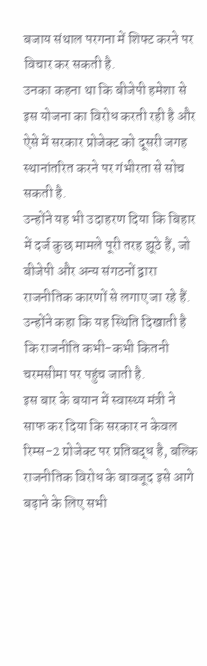बजाय संथाल परगना में शिफ्ट करने पर विचार कर सकती है.
उनका कहना था कि बीजेपी हमेशा से इस योजना का विरोध करती रही है और ऐसे में सरकार प्रोजेक्ट को दूसरी जगह स्थानांतरित करने पर गंभीरता से सोच सकती है.
उन्होंने यह भी उदाहरण दिया कि बिहार में दर्ज कुछ मामले पूरी तरह झूठे हैं, जो बीजेपी और अन्य संगठनों द्वारा राजनीतिक कारणों से लगाए जा रहे हैं. उन्होंने कहा कि यह स्थिति दिखाती है कि राजनीति कभी-कभी कितनी चरमसीमा पर पहुंच जाती है.
इस बार के बयान में स्वास्थ्य मंत्री ने साफ कर दिया कि सरकार न केवल रिम्स-2 प्रोजेक्ट पर प्रतिबद्ध है, बल्कि राजनीतिक विरोध के बावजूद इसे आगे बढ़ाने के लिए सभी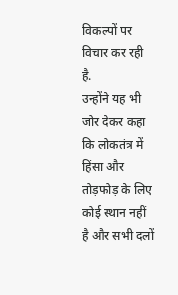विकल्पों पर विचार कर रही है.
उन्होंने यह भी जोर देकर कहा कि लोकतंत्र में हिंसा और तोड़फोड़ के लिए कोई स्थान नहीं है और सभी दलों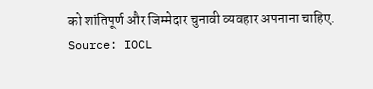को शांतिपूर्ण और जिम्मेदार चुनावी व्यवहार अपनाना चाहिए.
Source: IOCL